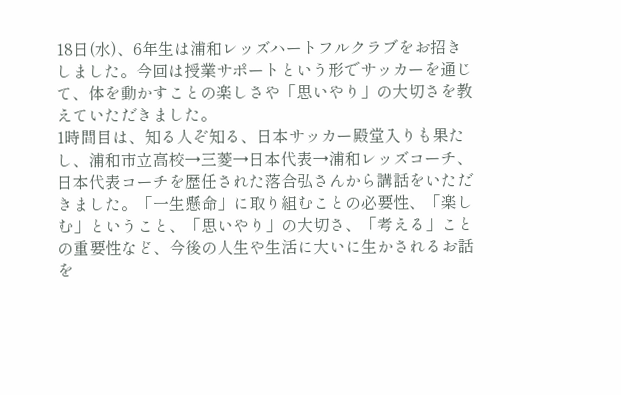18日(水)、6年生は浦和レッズハートフルクラブをお招きしました。今回は授業サポートという形でサッカーを通じて、体を動かすことの楽しさや「思いやり」の大切さを教えていただきました。
1時間目は、知る人ぞ知る、日本サッカー殿堂入りも果たし、浦和市立高校→三菱→日本代表→浦和レッズコーチ、日本代表コーチを歴任された落合弘さんから講話をいただきました。「一生懸命」に取り組むことの必要性、「楽しむ」ということ、「思いやり」の大切さ、「考える」ことの重要性など、今後の人生や生活に大いに生かされるお話を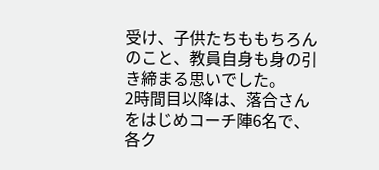受け、子供たちももちろんのこと、教員自身も身の引き締まる思いでした。
2時間目以降は、落合さんをはじめコーチ陣6名で、各ク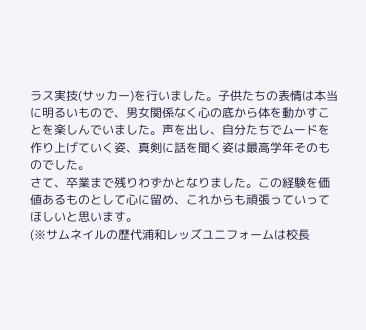ラス実技(サッカー)を行いました。子供たちの表情は本当に明るいもので、男女関係なく心の底から体を動かすことを楽しんでいました。声を出し、自分たちでムードを作り上げていく姿、真剣に話を聞く姿は最高学年そのものでした。
さて、卒業まで残りわずかとなりました。この経験を価値あるものとして心に留め、これからも頑張っていってほしいと思います。
(※サムネイルの歴代浦和レッズユニフォームは校長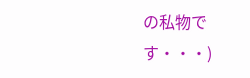の私物です・・・)